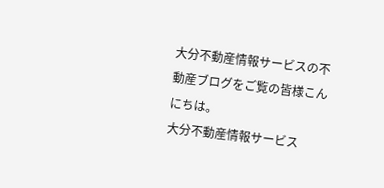大分不動産情報サービスの不動産ブログをご覧の皆様こんにちは。
大分不動産情報サービス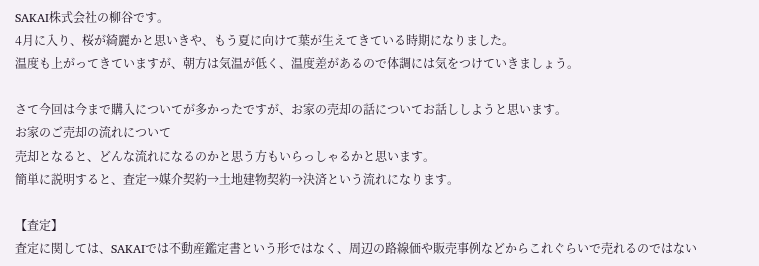SAKAI株式会社の柳谷です。
4月に入り、桜が綺麗かと思いきや、もう夏に向けて葉が生えてきている時期になりました。
温度も上がってきていますが、朝方は気温が低く、温度差があるので体調には気をつけていきましょう。

さて今回は今まで購入についてが多かったですが、お家の売却の話についてお話ししようと思います。
お家のご売却の流れについて
売却となると、どんな流れになるのかと思う方もいらっしゃるかと思います。
簡単に説明すると、査定→媒介契約→土地建物契約→決済という流れになります。

【査定】
査定に関しては、SAKAIでは不動産鑑定書という形ではなく、周辺の路線価や販売事例などからこれぐらいで売れるのではない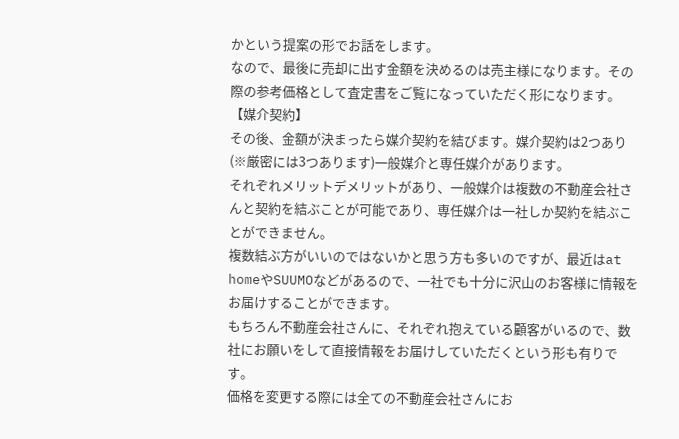かという提案の形でお話をします。
なので、最後に売却に出す金額を決めるのは売主様になります。その際の参考価格として査定書をご覧になっていただく形になります。
【媒介契約】
その後、金額が決まったら媒介契約を結びます。媒介契約は2つあり(※厳密には3つあります)一般媒介と専任媒介があります。
それぞれメリットデメリットがあり、一般媒介は複数の不動産会社さんと契約を結ぶことが可能であり、専任媒介は一社しか契約を結ぶことができません。
複数結ぶ方がいいのではないかと思う方も多いのですが、最近はat homeやSUUMOなどがあるので、一社でも十分に沢山のお客様に情報をお届けすることができます。
もちろん不動産会社さんに、それぞれ抱えている顧客がいるので、数社にお願いをして直接情報をお届けしていただくという形も有りです。
価格を変更する際には全ての不動産会社さんにお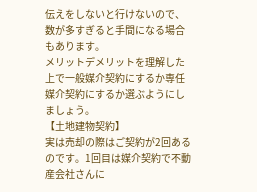伝えをしないと行けないので、数が多すぎると手間になる場合もあります。
メリットデメリットを理解した上で一般媒介契約にするか専任媒介契約にするか選ぶようにしましょう。
【土地建物契約】
実は売却の際はご契約が2回あるのです。1回目は媒介契約で不動産会社さんに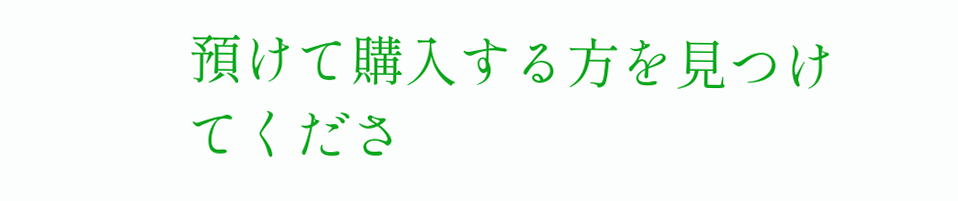預けて購入する方を見つけてくださ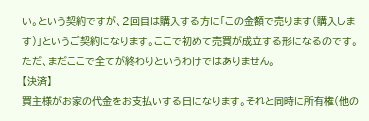い。という契約ですが、2回目は購入する方に「この金額で売ります(購入します)」というご契約になります。ここで初めて売買が成立する形になるのです。ただ、まだここで全てが終わりというわけではありません。
【決済】
買主様がお家の代金をお支払いする日になります。それと同時に所有権(他の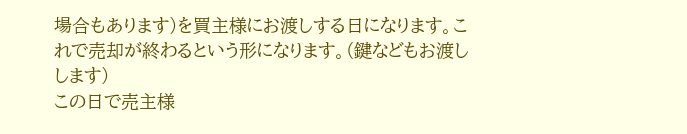場合もあります)を買主様にお渡しする日になります。これで売却が終わるという形になります。(鍵などもお渡しします)
この日で売主様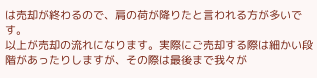は売却が終わるので、肩の荷が降りたと言われる方が多いです。
以上が売却の流れになります。実際にご売却する際は細かい段階があったりしますが、その際は最後まで我々が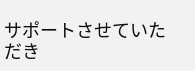サポートさせていただき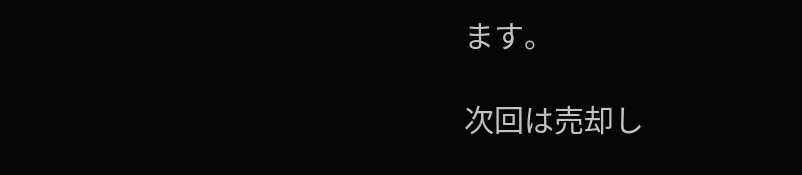ます。

次回は売却し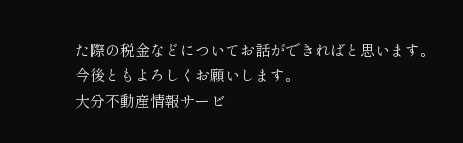た際の税金などについてお話ができればと思います。
今後ともよろしくお願いします。
大分不動産情報サービ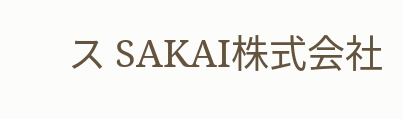ス SAKAI株式会社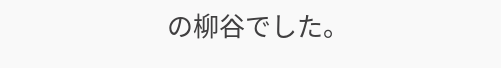の柳谷でした。